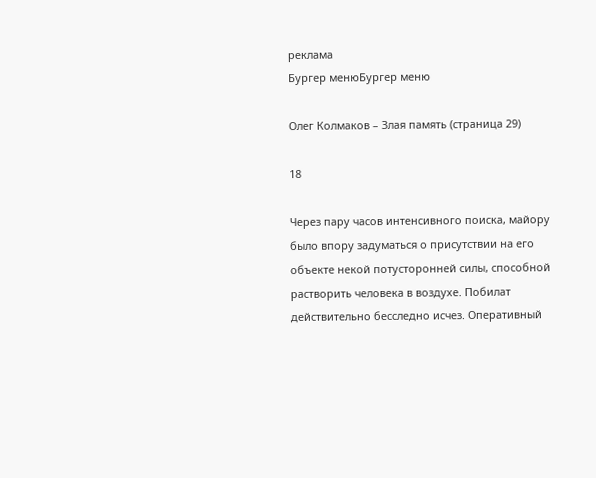реклама
Бургер менюБургер меню

Олег Колмаков – Злая память (страница 29)

18

Через пару часов интенсивного поиска, майору было впору задуматься о присутствии на его объекте некой потусторонней силы, способной растворить человека в воздухе. Побилат действительно бесследно исчез. Оперативный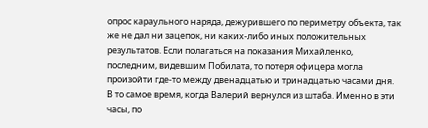опрос караульного наряда, дежурившего по периметру объекта, так же не дал ни зацепок, ни каких-либо иных положительных результатов. Если полагаться на показания Михайленко, последним, видевшим Побилата, то потеря офицера могла произойти где-то между двенадцатью и тринадцатью часами дня. В то самое время, когда Валерий вернулся из штаба. Именно в эти часы, по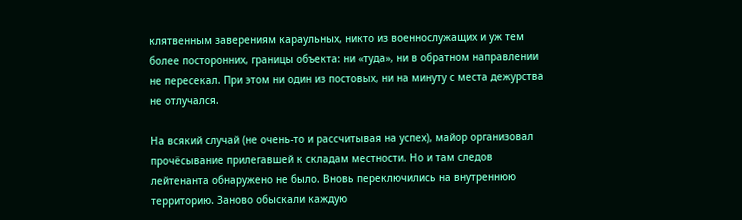клятвенным заверениям караульных, никто из военнослужащих и уж тем более посторонних, границы объекта: ни «туда», ни в обратном направлении не пересекал. При этом ни один из постовых, ни на минуту с места дежурства не отлучался.

На всякий случай (не очень-то и рассчитывая на успех), майор организовал прочёсывание прилегавшей к складам местности. Но и там следов лейтенанта обнаружено не было. Вновь переключились на внутреннюю территорию. Заново обыскали каждую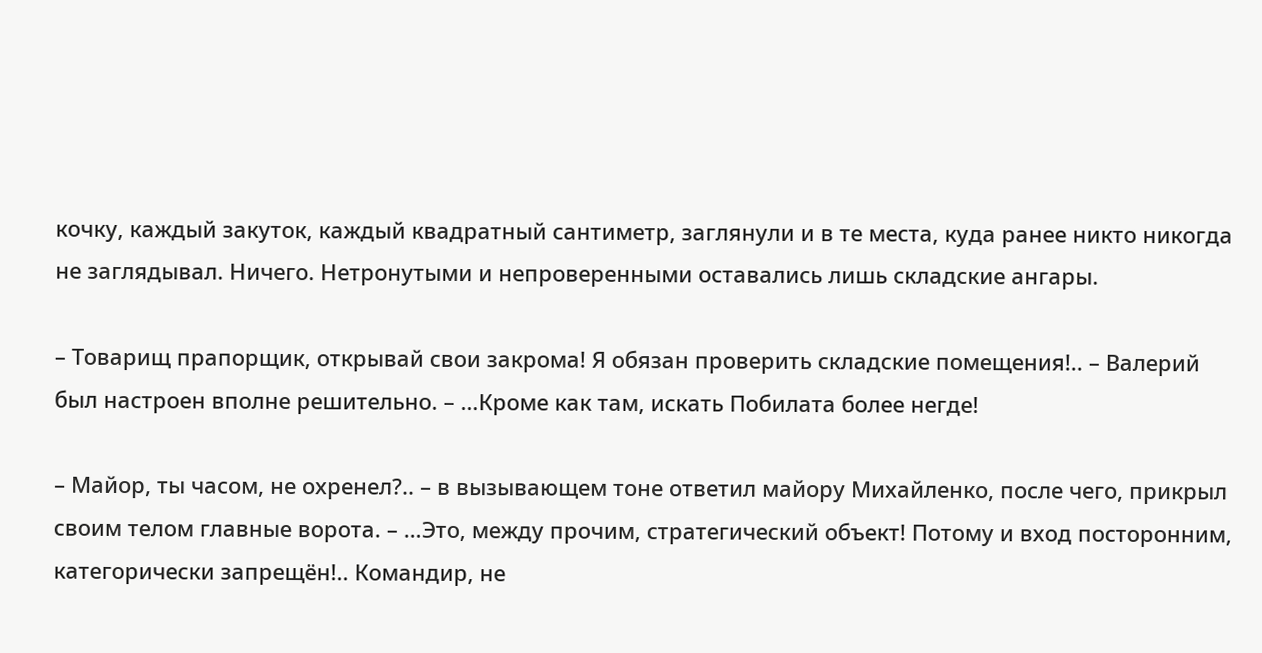кочку, каждый закуток, каждый квадратный сантиметр, заглянули и в те места, куда ранее никто никогда не заглядывал. Ничего. Нетронутыми и непроверенными оставались лишь складские ангары.

– Товарищ прапорщик, открывай свои закрома! Я обязан проверить складские помещения!.. – Валерий был настроен вполне решительно. – …Кроме как там, искать Побилата более негде!

– Майор, ты часом, не охренел?.. – в вызывающем тоне ответил майору Михайленко, после чего, прикрыл своим телом главные ворота. – …Это, между прочим, стратегический объект! Потому и вход посторонним, категорически запрещён!.. Командир, не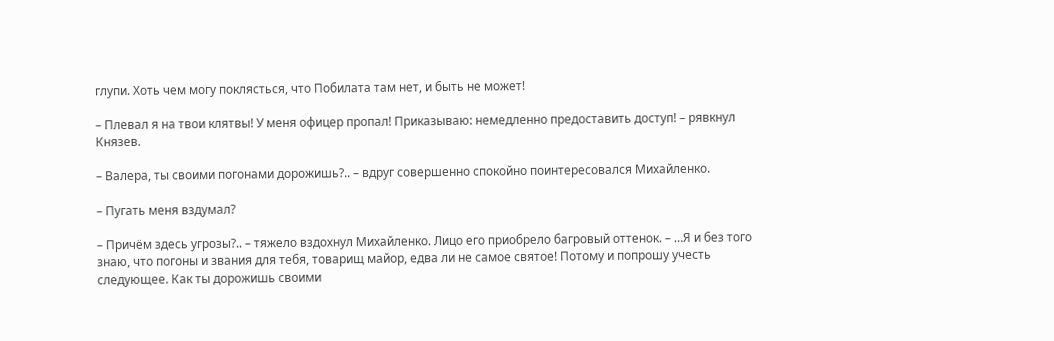глупи. Хоть чем могу поклясться, что Побилата там нет, и быть не может!

– Плевал я на твои клятвы! У меня офицер пропал! Приказываю: немедленно предоставить доступ! – рявкнул Князев.

– Валера, ты своими погонами дорожишь?.. – вдруг совершенно спокойно поинтересовался Михайленко.

– Пугать меня вздумал?

– Причём здесь угрозы?.. – тяжело вздохнул Михайленко. Лицо его приобрело багровый оттенок. – …Я и без того знаю, что погоны и звания для тебя, товарищ майор, едва ли не самое святое! Потому и попрошу учесть следующее. Как ты дорожишь своими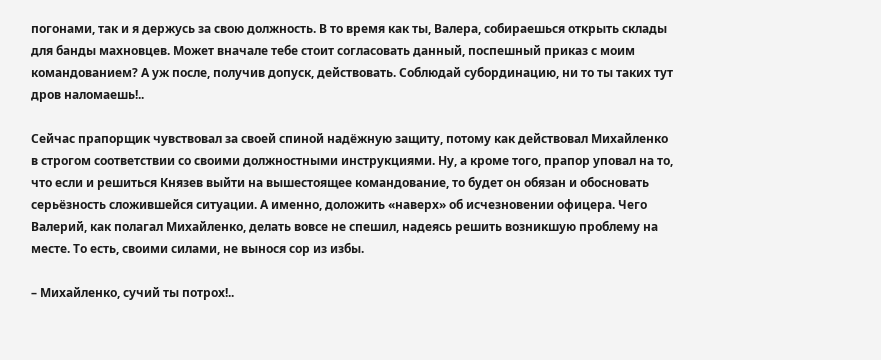погонами, так и я держусь за свою должность. В то время как ты, Валера, собираешься открыть склады для банды махновцев. Может вначале тебе стоит согласовать данный, поспешный приказ с моим командованием? А уж после, получив допуск, действовать. Соблюдай субординацию, ни то ты таких тут дров наломаешь!..

Сейчас прапорщик чувствовал за своей спиной надёжную защиту, потому как действовал Михайленко в строгом соответствии со своими должностными инструкциями. Ну, а кроме того, прапор уповал на то, что если и решиться Князев выйти на вышестоящее командование, то будет он обязан и обосновать серьёзность сложившейся ситуации. А именно, доложить «наверх» об исчезновении офицера. Чего Валерий, как полагал Михайленко, делать вовсе не спешил, надеясь решить возникшую проблему на месте. То есть, своими силами, не вынося сор из избы.

– Михайленко, сучий ты потрох!..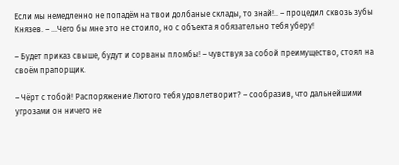Если мы немедленно не попадём на твои долбаные склады, то знай!.. – процедил сквозь зубы Князев. – …Чего бы мне это не стоило, но с объекта я обязательно тебя уберу!

– Будет приказ свыше, будут и сорваны пломбы! – чувствуя за собой преимущество, стоял на своём прапорщик.

– Чёрт с тобой! Распоряжение Лютого тебя удовлетворит? – сообразив, что дальнейшими угрозами он ничего не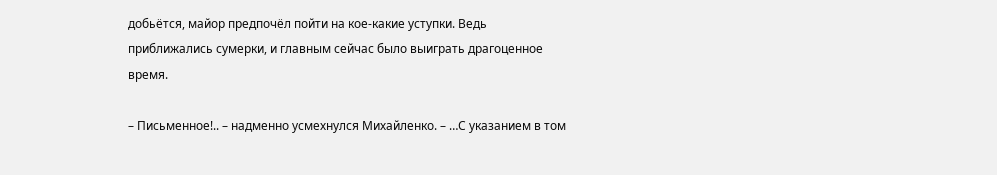добьётся, майор предпочёл пойти на кое-какие уступки. Ведь приближались сумерки, и главным сейчас было выиграть драгоценное время.

– Письменное!.. – надменно усмехнулся Михайленко. – …С указанием в том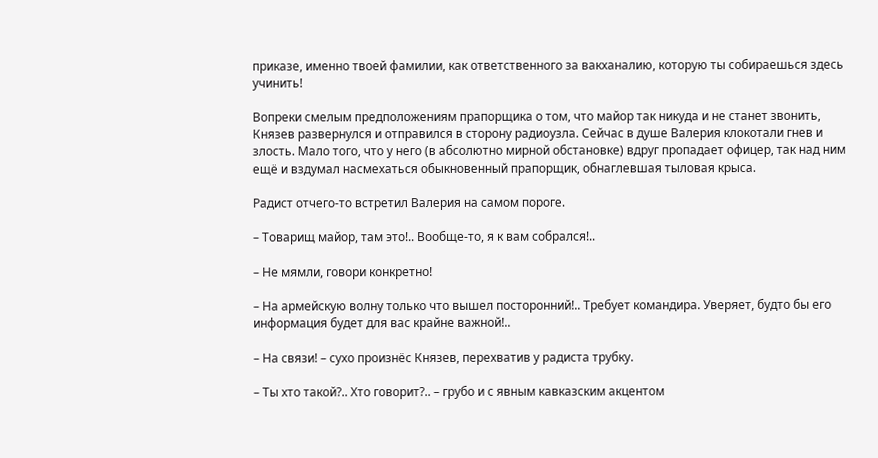приказе, именно твоей фамилии, как ответственного за вакханалию, которую ты собираешься здесь учинить!

Вопреки смелым предположениям прапорщика о том, что майор так никуда и не станет звонить, Князев развернулся и отправился в сторону радиоузла. Сейчас в душе Валерия клокотали гнев и злость. Мало того, что у него (в абсолютно мирной обстановке) вдруг пропадает офицер, так над ним ещё и вздумал насмехаться обыкновенный прапорщик, обнаглевшая тыловая крыса.

Радист отчего-то встретил Валерия на самом пороге.

– Товарищ майор, там это!.. Вообще-то, я к вам собрался!..

– Не мямли, говори конкретно!

– На армейскую волну только что вышел посторонний!.. Требует командира. Уверяет, будто бы его информация будет для вас крайне важной!..

– На связи! – сухо произнёс Князев, перехватив у радиста трубку.

– Ты хто такой?.. Хто говорит?.. – грубо и с явным кавказским акцентом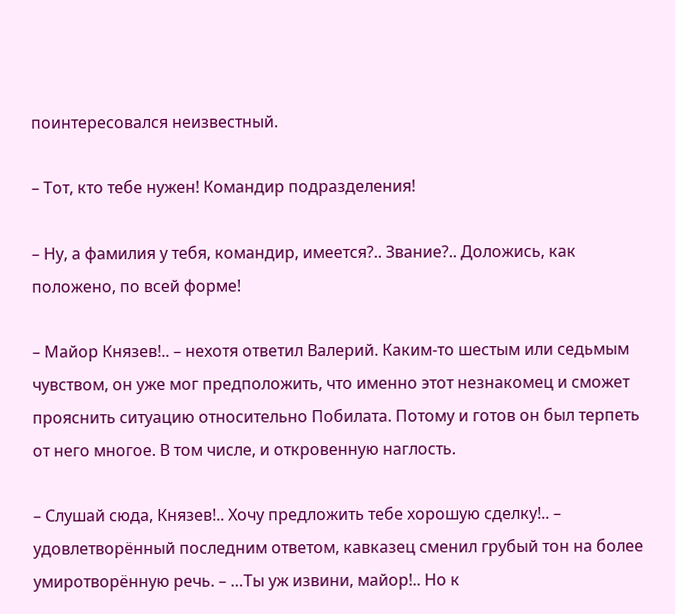поинтересовался неизвестный.

– Тот, кто тебе нужен! Командир подразделения!

– Ну, а фамилия у тебя, командир, имеется?.. Звание?.. Доложись, как положено, по всей форме!

– Майор Князев!.. – нехотя ответил Валерий. Каким-то шестым или седьмым чувством, он уже мог предположить, что именно этот незнакомец и сможет прояснить ситуацию относительно Побилата. Потому и готов он был терпеть от него многое. В том числе, и откровенную наглость.

– Слушай сюда, Князев!.. Хочу предложить тебе хорошую сделку!.. – удовлетворённый последним ответом, кавказец сменил грубый тон на более умиротворённую речь. – …Ты уж извини, майор!.. Но к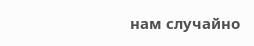нам случайно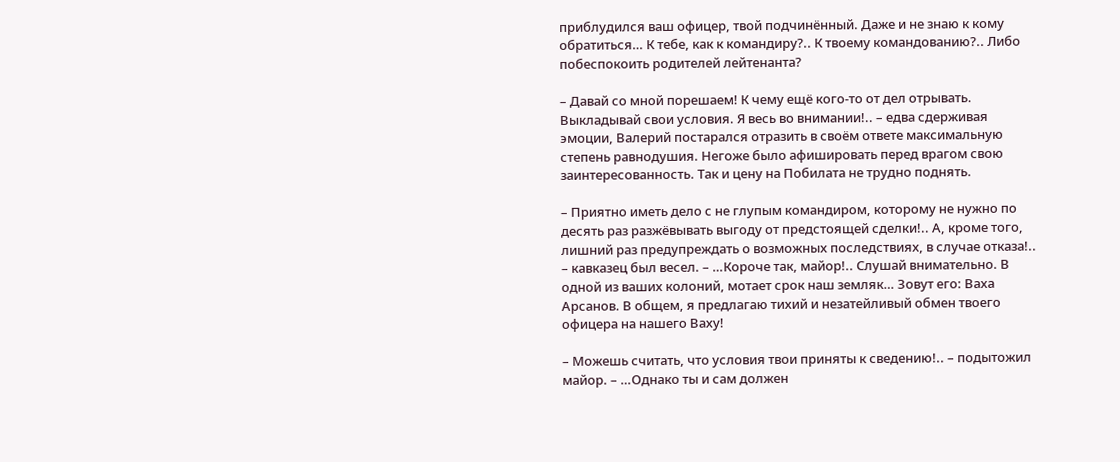приблудился ваш офицер, твой подчинённый. Даже и не знаю к кому обратиться… К тебе, как к командиру?.. К твоему командованию?.. Либо побеспокоить родителей лейтенанта?

– Давай со мной порешаем! К чему ещё кого-то от дел отрывать. Выкладывай свои условия. Я весь во внимании!.. – едва сдерживая эмоции, Валерий постарался отразить в своём ответе максимальную степень равнодушия. Негоже было афишировать перед врагом свою заинтересованность. Так и цену на Побилата не трудно поднять.

– Приятно иметь дело с не глупым командиром, которому не нужно по десять раз разжёвывать выгоду от предстоящей сделки!.. А, кроме того, лишний раз предупреждать о возможных последствиях, в случае отказа!.. – кавказец был весел. – …Короче так, майор!.. Слушай внимательно. В одной из ваших колоний, мотает срок наш земляк… Зовут его: Ваха Арсанов. В общем, я предлагаю тихий и незатейливый обмен твоего офицера на нашего Ваху!

– Можешь считать, что условия твои приняты к сведению!.. – подытожил майор. – …Однако ты и сам должен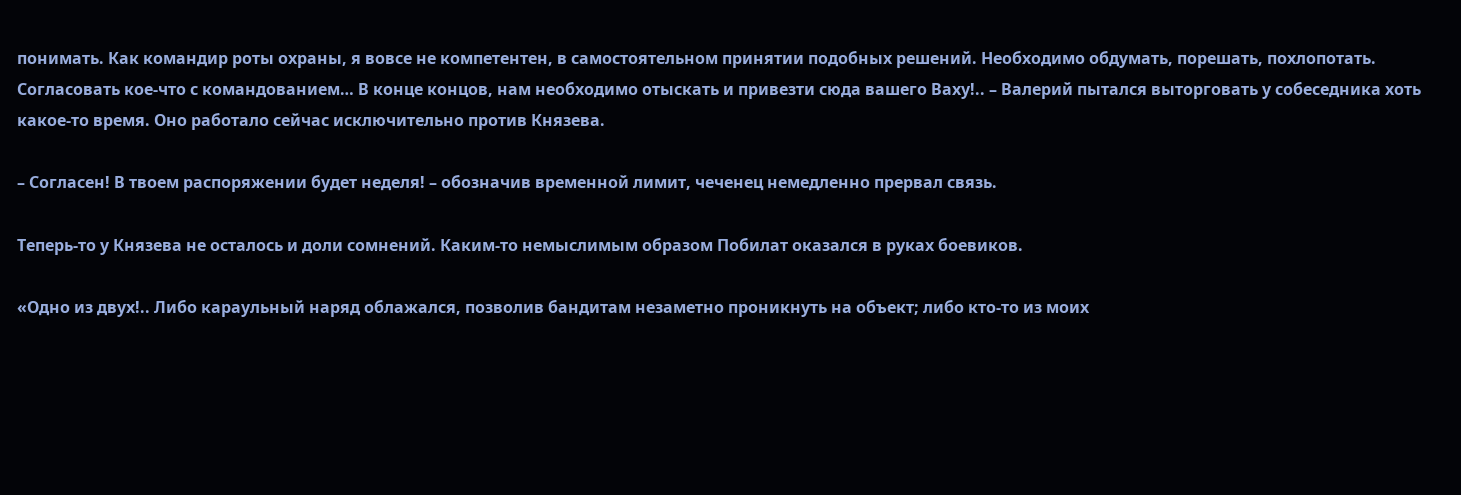понимать. Как командир роты охраны, я вовсе не компетентен, в самостоятельном принятии подобных решений. Необходимо обдумать, порешать, похлопотать. Согласовать кое-что с командованием… В конце концов, нам необходимо отыскать и привезти сюда вашего Ваху!.. – Валерий пытался выторговать у собеседника хоть какое-то время. Оно работало сейчас исключительно против Князева.

– Согласен! В твоем распоряжении будет неделя! – обозначив временной лимит, чеченец немедленно прервал связь.

Теперь-то у Князева не осталось и доли сомнений. Каким-то немыслимым образом Побилат оказался в руках боевиков.

«Одно из двух!.. Либо караульный наряд облажался, позволив бандитам незаметно проникнуть на объект; либо кто-то из моих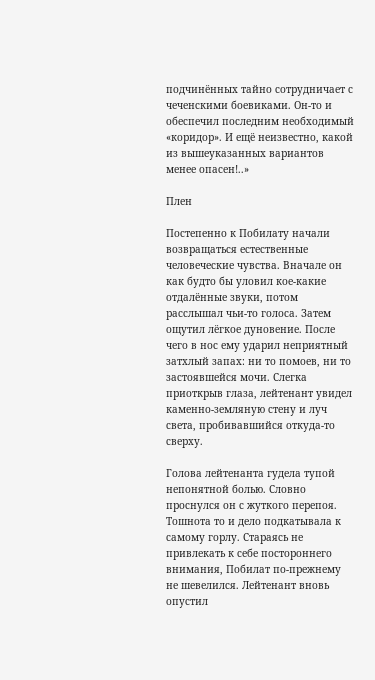подчинённых тайно сотрудничает с чеченскими боевиками. Он-то и обеспечил последним необходимый «коридор». И ещё неизвестно, какой из вышеуказанных вариантов менее опасен!..»

Плен

Постепенно к Побилату начали возвращаться естественные человеческие чувства. Вначале он как будто бы уловил кое-какие отдалённые звуки, потом расслышал чьи-то голоса. Затем ощутил лёгкое дуновение. После чего в нос ему ударил неприятный затхлый запах: ни то помоев, ни то застоявшейся мочи. Слегка приоткрыв глаза, лейтенант увидел каменно-земляную стену и луч света, пробивавшийся откуда-то сверху.

Голова лейтенанта гудела тупой непонятной болью. Словно проснулся он с жуткого перепоя. Тошнота то и дело подкатывала к самому горлу. Стараясь не привлекать к себе постороннего внимания, Побилат по-прежнему не шевелился. Лейтенант вновь опустил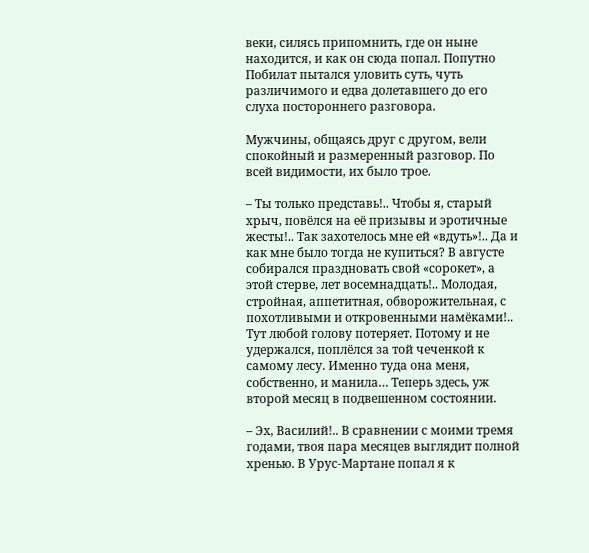веки, силясь припомнить, где он ныне находится, и как он сюда попал. Попутно Побилат пытался уловить суть, чуть различимого и едва долетавшего до его слуха постороннего разговора.

Мужчины, общаясь друг с другом, вели спокойный и размеренный разговор. По всей видимости, их было трое.

– Ты только представь!.. Чтобы я, старый хрыч, повёлся на её призывы и эротичные жесты!.. Так захотелось мне ей «вдуть»!.. Да и как мне было тогда не купиться? В августе собирался праздновать свой «сорокет», а этой стерве, лет восемнадцать!.. Молодая, стройная, аппетитная, обворожительная, с похотливыми и откровенными намёками!.. Тут любой голову потеряет. Потому и не удержался, поплёлся за той чеченкой к самому лесу. Именно туда она меня, собственно, и манила… Теперь здесь, уж второй месяц в подвешенном состоянии.

– Эх, Василий!.. В сравнении с моими тремя годами, твоя пара месяцев выглядит полной хренью. В Урус-Мартане попал я к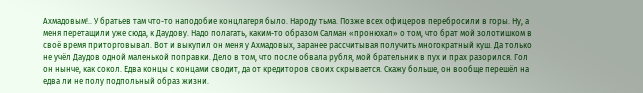Ахмадовым!.. У братьев там что-то наподобие концлагеря было. Народу тьма. Позже всех офицеров перебросили в горы. Ну, а меня перетащили уже сюда, к Даудову. Надо полагать, каким-то образом Салман «пронюхал» о том, что брат мой золотишком в своё время приторговывал. Вот и выкупил он меня у Ахмадовых, заранее рассчитывая получить многократный куш. Да только не учёл Даудов одной маленькой поправки. Дело в том, что после обвала рубля, мой брательник в пух и прах разорился. Гол он нынче, как сокол. Едва концы с концами сводит, да от кредиторов своих скрывается. Скажу больше, он вообще перешёл на едва ли не полу подпольный образ жизни.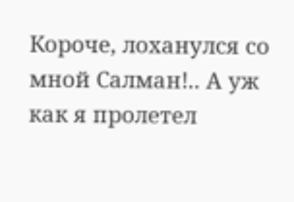Короче, лоханулся со мной Салман!.. А уж как я пролетел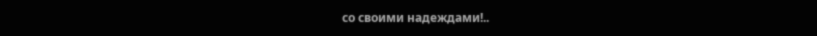со своими надеждами!..